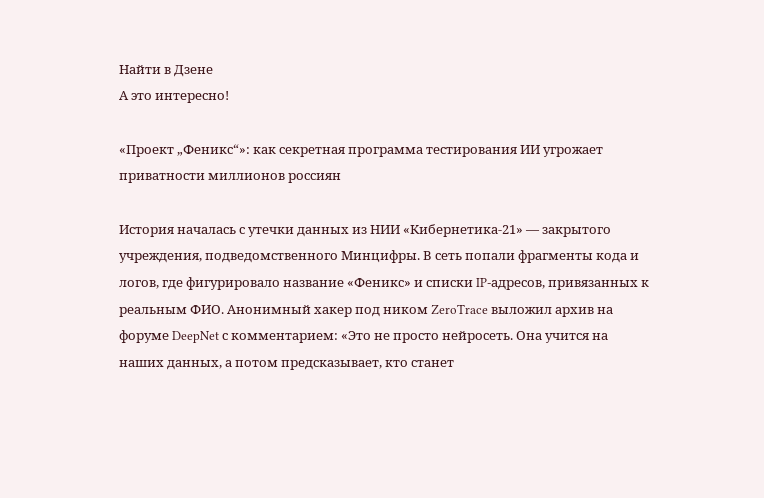Найти в Дзене
А это интересно!

«Проект „Феникс“»: как секретная программа тестирования ИИ угрожает приватности миллионов россиян

История началась с утечки данных из НИИ «Кибернетика‑21» — закрытого учреждения, подведомственного Минцифры. В сеть попали фрагменты кода и логов, где фигурировало название «Феникс» и списки IP‑адресов, привязанных к реальным ФИО. Анонимный хакер под ником ZeroTrace выложил архив на форуме DeepNet с комментарием: «Это не просто нейросеть. Она учится на наших данных, а потом предсказывает, кто станет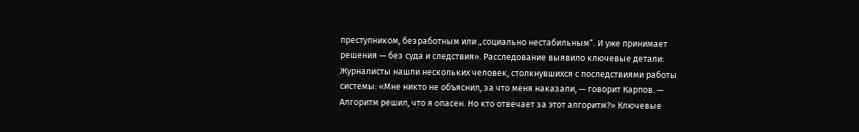преступником, безработным или „социально нестабильным“. И уже принимает решения — без суда и следствия». Расследование выявило ключевые детали: Журналисты нашли нескольких человек, столкнувшихся с последствиями работы системы: «Мне никто не объяснил, за что меня наказали, — говорит Карпов. — Алгоритм решил, что я опасен. Но кто отвечает за этот алгоритм?» Ключевые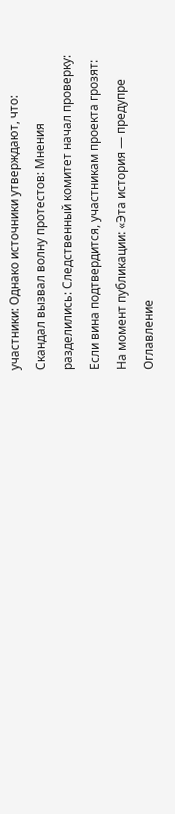участники: Однако источники утверждают, что: Скандал вызвал волну протестов: Мнения разделились: Следственный комитет начал проверку: Если вина подтвердится, участникам проекта грозят: На момент публикации: «Эта история — предупре
Оглавление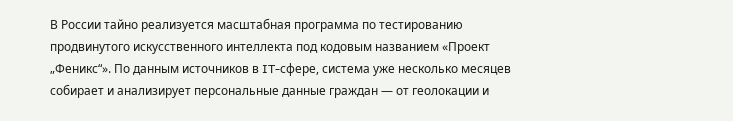В России тайно реализуется масштабная программа по тестированию продвинутого искусственного интеллекта под кодовым названием «Проект „Феникс“». По данным источников в IT‑сфере, система уже несколько месяцев собирает и анализирует персональные данные граждан — от геолокации и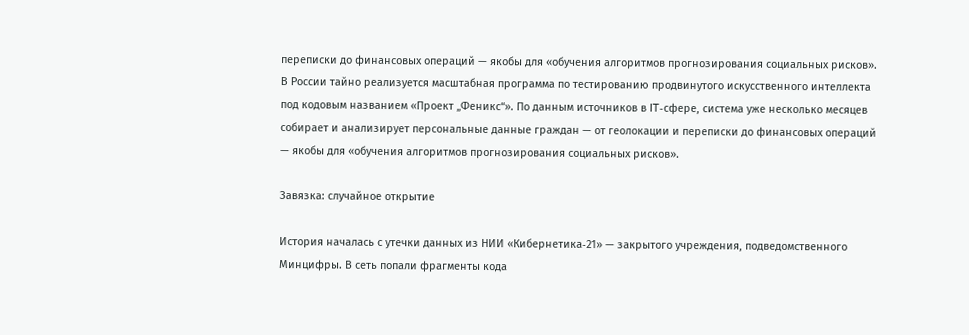переписки до финансовых операций — якобы для «обучения алгоритмов прогнозирования социальных рисков».
В России тайно реализуется масштабная программа по тестированию продвинутого искусственного интеллекта под кодовым названием «Проект „Феникс“». По данным источников в IT‑сфере, система уже несколько месяцев собирает и анализирует персональные данные граждан — от геолокации и переписки до финансовых операций — якобы для «обучения алгоритмов прогнозирования социальных рисков».

Завязка: случайное открытие

История началась с утечки данных из НИИ «Кибернетика‑21» — закрытого учреждения, подведомственного Минцифры. В сеть попали фрагменты кода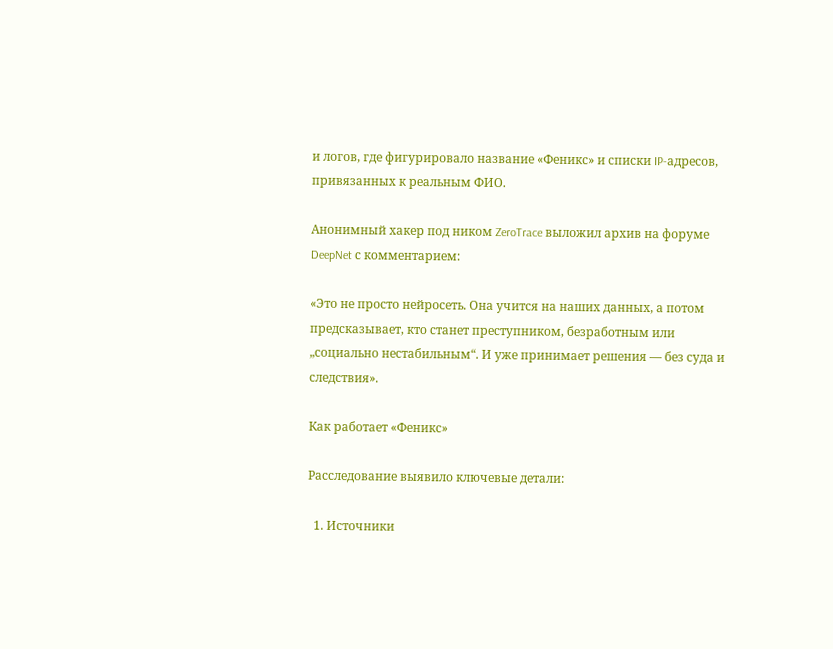и логов, где фигурировало название «Феникс» и списки IP‑адресов, привязанных к реальным ФИО.

Анонимный хакер под ником ZeroTrace выложил архив на форуме DeepNet с комментарием:

«Это не просто нейросеть. Она учится на наших данных, а потом предсказывает, кто станет преступником, безработным или „социально нестабильным“. И уже принимает решения — без суда и следствия».

Как работает «Феникс»

Расследование выявило ключевые детали:

  1. Источники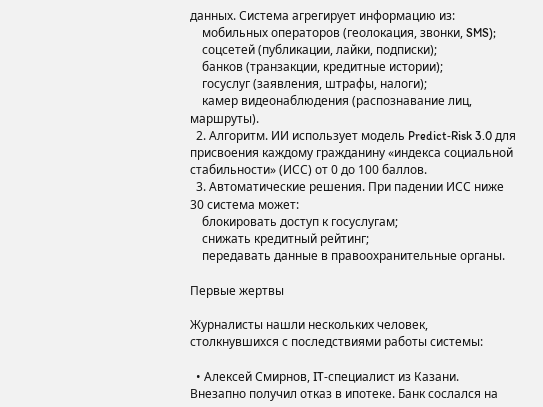данных. Система агрегирует информацию из:
    мобильных операторов (геолокация, звонки, SMS);
    соцсетей (публикации, лайки, подписки);
    банков (транзакции, кредитные истории);
    госуслуг (заявления, штрафы, налоги);
    камер видеонаблюдения (распознавание лиц, маршруты).
  2. Алгоритм. ИИ использует модель Predict‑Risk 3.0 для присвоения каждому гражданину «индекса социальной стабильности» (ИСС) от 0 до 100 баллов.
  3. Автоматические решения. При падении ИСС ниже 30 система может:
    блокировать доступ к госуслугам;
    снижать кредитный рейтинг;
    передавать данные в правоохранительные органы.

Первые жертвы

Журналисты нашли нескольких человек, столкнувшихся с последствиями работы системы:

  • Алексей Смирнов, IT‑специалист из Казани. Внезапно получил отказ в ипотеке. Банк сослался на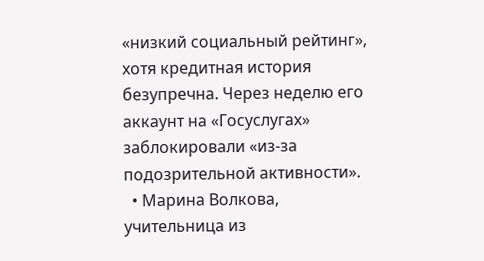«низкий социальный рейтинг», хотя кредитная история безупречна. Через неделю его аккаунт на «Госуслугах» заблокировали «из‑за подозрительной активности».
  • Марина Волкова, учительница из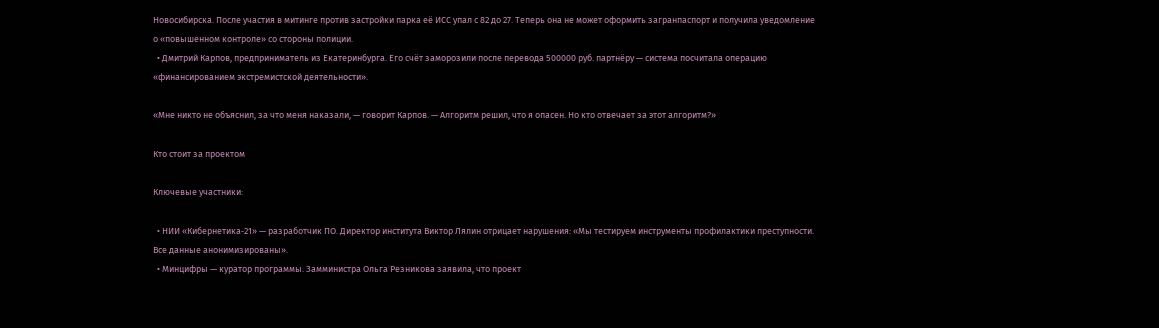Новосибирска. После участия в митинге против застройки парка её ИСС упал с 82 до 27. Теперь она не может оформить загранпаспорт и получила уведомление о «повышенном контроле» со стороны полиции.
  • Дмитрий Карпов, предприниматель из Екатеринбурга. Его счёт заморозили после перевода 500000 руб. партнёру — система посчитала операцию «финансированием экстремистской деятельности».

«Мне никто не объяснил, за что меня наказали, — говорит Карпов. — Алгоритм решил, что я опасен. Но кто отвечает за этот алгоритм?»

Кто стоит за проектом

Ключевые участники:

  • НИИ «Кибернетика‑21» — разработчик ПО. Директор института Виктор Лялин отрицает нарушения: «Мы тестируем инструменты профилактики преступности. Все данные анонимизированы».
  • Минцифры — куратор программы. Замминистра Ольга Резникова заявила, что проект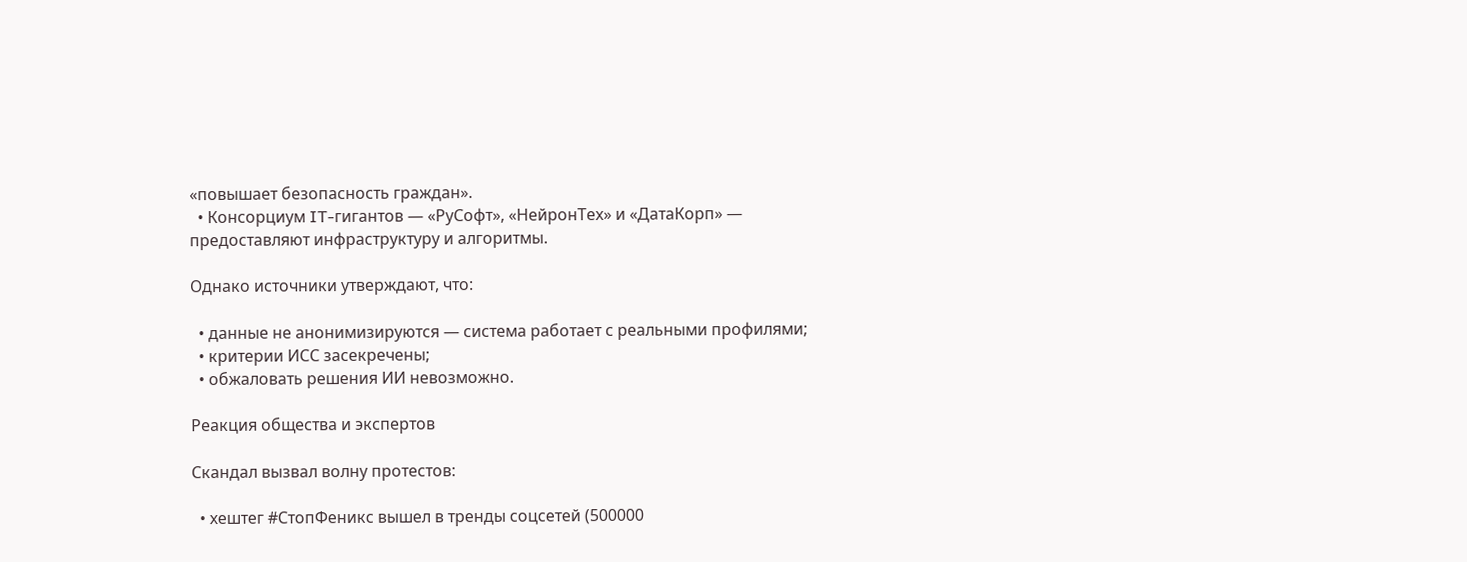«повышает безопасность граждан».
  • Консорциум IT‑гигантов — «РуСофт», «НейронТех» и «ДатаКорп» — предоставляют инфраструктуру и алгоритмы.

Однако источники утверждают, что:

  • данные не анонимизируются — система работает с реальными профилями;
  • критерии ИСС засекречены;
  • обжаловать решения ИИ невозможно.

Реакция общества и экспертов

Скандал вызвал волну протестов:

  • хештег #СтопФеникс вышел в тренды соцсетей (500000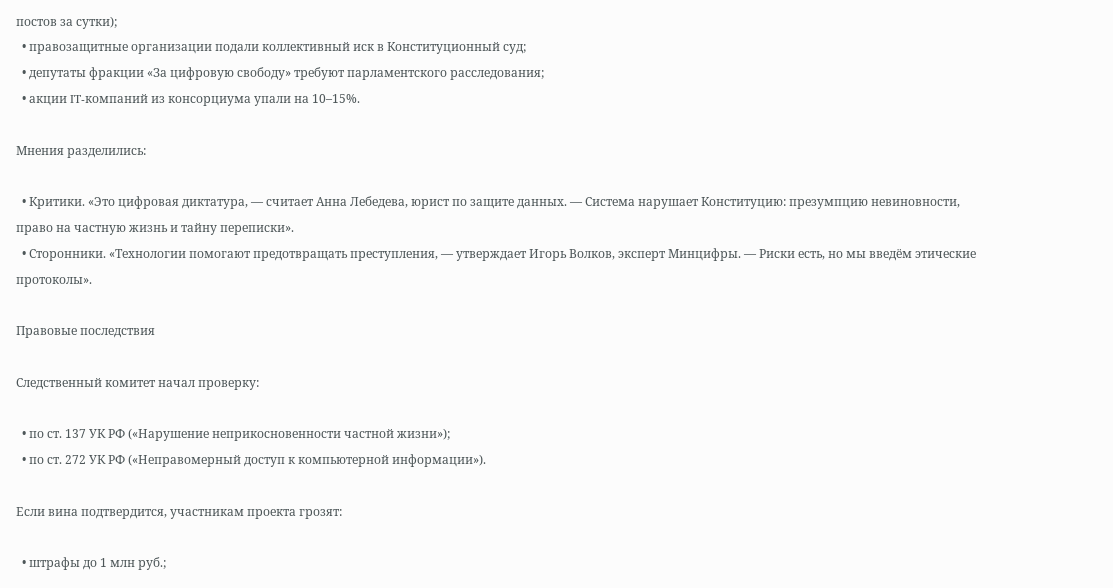постов за сутки);
  • правозащитные организации подали коллективный иск в Конституционный суд;
  • депутаты фракции «За цифровую свободу» требуют парламентского расследования;
  • акции IT‑компаний из консорциума упали на 10–15%.

Мнения разделились:

  • Критики. «Это цифровая диктатура, — считает Анна Лебедева, юрист по защите данных. — Система нарушает Конституцию: презумпцию невиновности, право на частную жизнь и тайну переписки».
  • Сторонники. «Технологии помогают предотвращать преступления, — утверждает Игорь Волков, эксперт Минцифры. — Риски есть, но мы введём этические протоколы».

Правовые последствия

Следственный комитет начал проверку:

  • по ст. 137 УК РФ («Нарушение неприкосновенности частной жизни»);
  • по ст. 272 УК РФ («Неправомерный доступ к компьютерной информации»).

Если вина подтвердится, участникам проекта грозят:

  • штрафы до 1 млн руб.;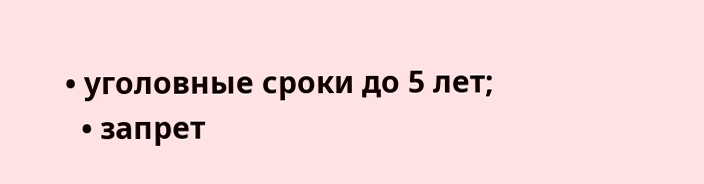• уголовные сроки до 5 лет;
  • запрет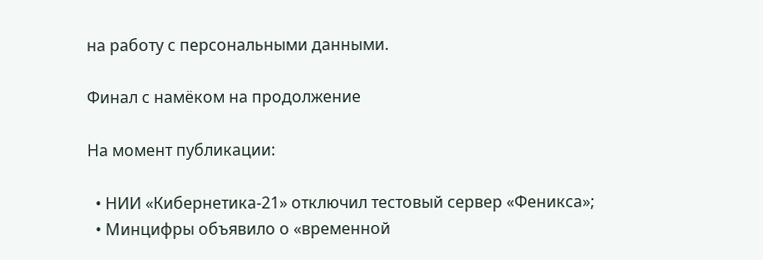на работу с персональными данными.

Финал с намёком на продолжение

На момент публикации:

  • НИИ «Кибернетика‑21» отключил тестовый сервер «Феникса»;
  • Минцифры объявило о «временной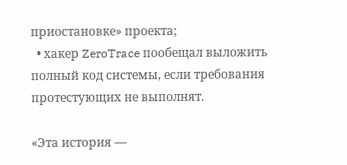приостановке» проекта;
  • хакер ZeroTrace пообещал выложить полный код системы, если требования протестующих не выполнят.

«Эта история —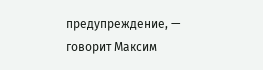предупреждение, — говорит Максим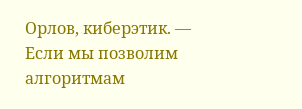Орлов, киберэтик. — Если мы позволим алгоритмам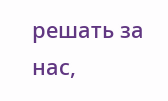решать за нас,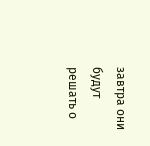завтра они будут решать о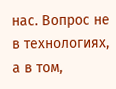нас. Вопрос не в технологиях, а в том,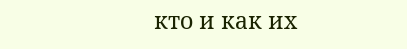кто и как их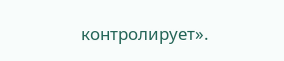контролирует».